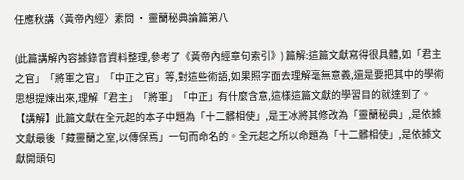任應秋講〈黃帝內經〉素問 · 靈蘭秘典論篇第八

(此篇講解內容據錄音資料整理,參考了《黃帝內經章句索引》) 篇解:這篇文獻寫得很具體,如「君主之官」「將軍之官」「中正之官」等,對這些術語,如果照字面去理解毫無意義,還是要把其中的學術思想提煉出來,理解「君主」「將軍」「中正」有什麼含意,這樣這篇文獻的學習目的就達到了。 【講解】此篇文獻在全元起的本子中題為「十二髒相使」,是王冰將其修改為「靈蘭秘典」,是依據文獻最後「藏靈蘭之室,以傳保焉」一句而命名的。全元起之所以命題為「十二髒相使」,是依據文獻開頭句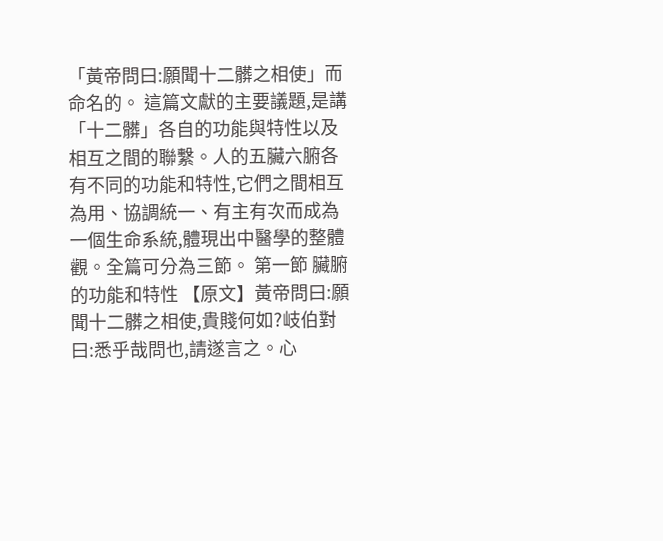「黃帝問曰:願聞十二髒之相使」而命名的。 這篇文獻的主要議題,是講「十二髒」各自的功能與特性以及相互之間的聯繫。人的五臟六腑各有不同的功能和特性,它們之間相互為用、協調統一、有主有次而成為一個生命系統,體現出中醫學的整體觀。全篇可分為三節。 第一節 臟腑的功能和特性 【原文】黃帝問曰:願聞十二髒之相使,貴賤何如?岐伯對曰:悉乎哉問也,請遂言之。心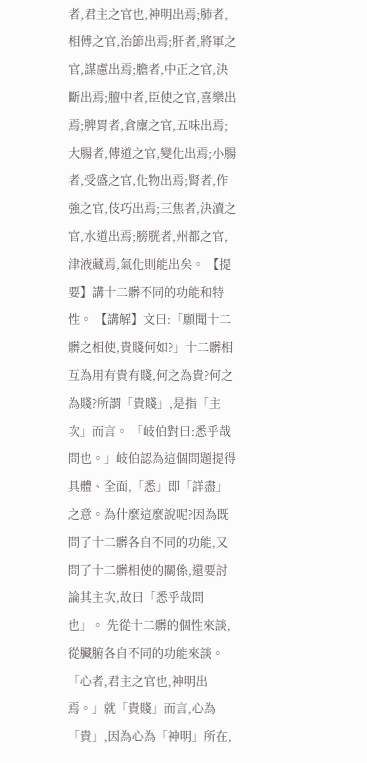者,君主之官也,神明出焉;肺者,相傅之官,治節出焉;肝者,將軍之官,謀慮出焉;膽者,中正之官,決斷出焉;膻中者,臣使之官,喜樂出焉;脾胃者,倉廩之官,五味出焉;大腸者,傳道之官,變化出焉;小腸者,受盛之官,化物出焉;腎者,作強之官,伎巧出焉;三焦者,決瀆之官,水道出焉;膀胱者,州都之官,津液藏焉,氣化則能出矣。 【提要】講十二髒不同的功能和特性。 【講解】文曰:「願聞十二髒之相使,貴賤何如?」十二髒相互為用有貴有賤,何之為貴?何之為賤?所謂「貴賤」,是指「主次」而言。 「岐伯對曰:悉乎哉問也。」岐伯認為這個問題提得具體、全面,「悉」即「詳盡」之意。為什麼這麼說呢?因為既問了十二髒各自不同的功能,又問了十二髒相使的關係,還要討論其主次,故曰「悉乎哉問也」。 先從十二髒的個性來談,從臟腑各自不同的功能來談。「心者,君主之官也,神明出焉。」就「貴賤」而言,心為「貴」,因為心為「神明」所在,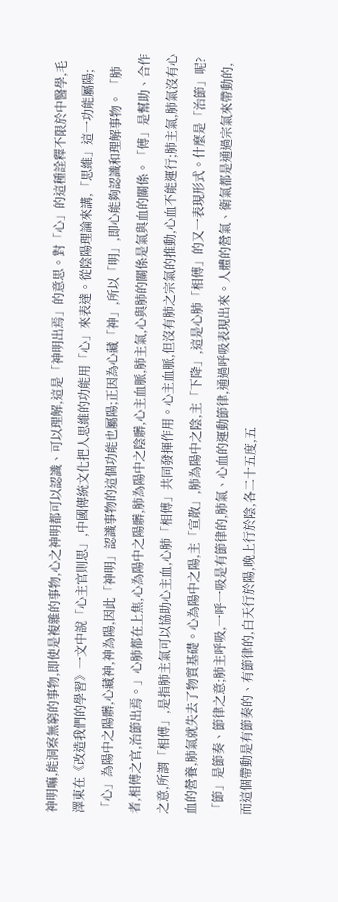神明嘛,能洞察無窮的事物,即使是複雜的事物,心之神明都可以認識、可以理解,這是「神明出焉」的意思。對「心」的這種詮釋不限於中醫學,毛澤東在《改造我們的學習》一文中說「心主官則思」,中國傳統文化把人思維的功能用「心」來表達。從陰陽理論來講,「思維」這一功能屬陽;「心」為陽中之陽髒,心藏神,神為陽,因此「神明」認識事物的這個功能也屬陽;正因為心藏「神」,所以「明」,即心能夠認識和理解事物。 「肺者,相傅之官,治節出焉。」心肺都在上焦,心為陽中之陽髒,肺為陽中之陰髒,心主血脈,肺主氣,心與肺的關係是氣與血的關係。「傅」是幫助、合作之意,所謂「相傅」,是指肺主氣可以協助心主血,心肺「相傅」共同發揮作用。心主血脈,但沒有肺之宗氣的推動,心血不能運行;肺主氣,肺氣沒有心血的營養,肺氣就失去了物質基礎。心為陽中之陽,主「宣散」,肺為陽中之陰,主「下降」,這是心肺「相傅」的又一表現形式。什麼是「治節」呢?「節」是節奏、節律之意;肺主呼吸,一呼一吸是有節律的,肺氣、心血的運動節律,通過呼吸表現出來。人體的營氣、衛氣都是通過宗氣來帶動的,而這個帶動是有節奏的、有節律的,白天行於陽,晚上行於陰,各二十五度,五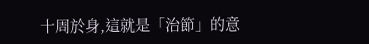十周於身,這就是「治節」的意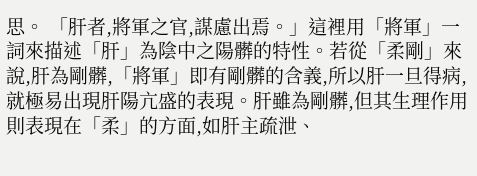思。 「肝者,將軍之官,謀慮出焉。」這裡用「將軍」一詞來描述「肝」為陰中之陽髒的特性。若從「柔剛」來說,肝為剛髒,「將軍」即有剛髒的含義,所以肝一旦得病,就極易出現肝陽亢盛的表現。肝雖為剛髒,但其生理作用則表現在「柔」的方面,如肝主疏泄、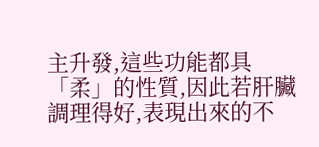主升發,這些功能都具「柔」的性質,因此若肝臟調理得好,表現出來的不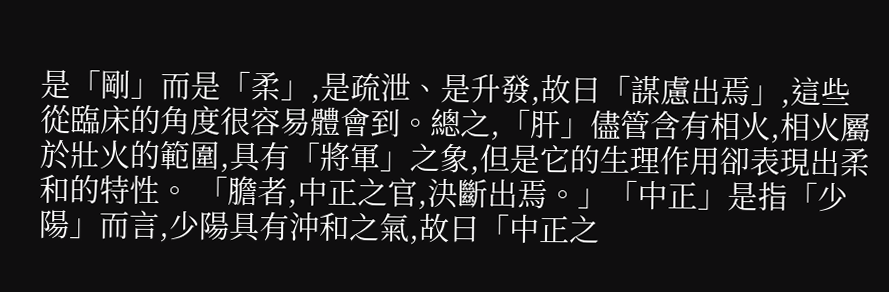是「剛」而是「柔」,是疏泄、是升發,故曰「謀慮出焉」,這些從臨床的角度很容易體會到。總之,「肝」儘管含有相火,相火屬於壯火的範圍,具有「將軍」之象,但是它的生理作用卻表現出柔和的特性。 「膽者,中正之官,決斷出焉。」「中正」是指「少陽」而言,少陽具有沖和之氣,故曰「中正之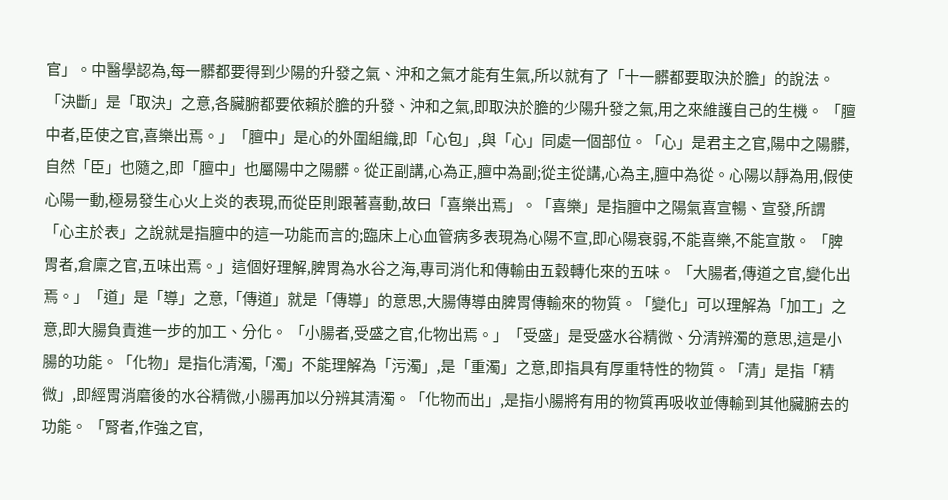官」。中醫學認為,每一髒都要得到少陽的升發之氣、沖和之氣才能有生氣,所以就有了「十一髒都要取決於膽」的說法。「決斷」是「取決」之意,各臟腑都要依賴於膽的升發、沖和之氣,即取決於膽的少陽升發之氣,用之來維護自己的生機。 「膻中者,臣使之官,喜樂出焉。」「膻中」是心的外圍組織,即「心包」,與「心」同處一個部位。「心」是君主之官,陽中之陽髒,自然「臣」也隨之,即「膻中」也屬陽中之陽髒。從正副講,心為正,膻中為副;從主從講,心為主,膻中為從。心陽以靜為用,假使心陽一動,極易發生心火上炎的表現,而從臣則跟著喜動,故曰「喜樂出焉」。「喜樂」是指膻中之陽氣喜宣暢、宣發,所謂「心主於表」之說就是指膻中的這一功能而言的;臨床上心血管病多表現為心陽不宣,即心陽衰弱,不能喜樂,不能宣散。 「脾胃者,倉廩之官,五味出焉。」這個好理解,脾胃為水谷之海,專司消化和傳輸由五穀轉化來的五味。 「大腸者,傳道之官,變化出焉。」「道」是「導」之意,「傳道」就是「傳導」的意思,大腸傳導由脾胃傳輸來的物質。「變化」可以理解為「加工」之意,即大腸負責進一步的加工、分化。 「小腸者,受盛之官,化物出焉。」「受盛」是受盛水谷精微、分清辨濁的意思,這是小腸的功能。「化物」是指化清濁,「濁」不能理解為「污濁」,是「重濁」之意,即指具有厚重特性的物質。「清」是指「精微」,即經胃消磨後的水谷精微,小腸再加以分辨其清濁。「化物而出」,是指小腸將有用的物質再吸收並傳輸到其他臟腑去的功能。 「腎者,作強之官,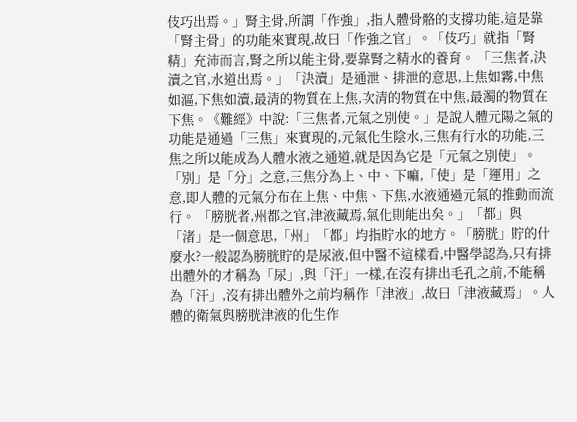伎巧出焉。」腎主骨,所謂「作強」,指人體骨骼的支撐功能,這是靠「腎主骨」的功能來實現,故曰「作強之官」。「伎巧」就指「腎精」充沛而言,腎之所以能主骨,要靠腎之精水的養育。 「三焦者,決瀆之官,水道出焉。」「決瀆」是通泄、排泄的意思,上焦如霧,中焦如漚,下焦如瀆,最清的物質在上焦,次清的物質在中焦,最濁的物質在下焦。《難經》中說:「三焦者,元氣之別使。」是說人體元陽之氣的功能是通過「三焦」來實現的,元氣化生陰水,三焦有行水的功能,三焦之所以能成為人體水液之通道,就是因為它是「元氣之別使」。「別」是「分」之意,三焦分為上、中、下嘛,「使」是「運用」之意,即人體的元氣分布在上焦、中焦、下焦,水液通過元氣的推動而流行。 「膀胱者,州都之官,津液藏焉,氣化則能出矣。」「都」與「渚」是一個意思,「州」「都」均指貯水的地方。「膀胱」貯的什麼水?一般認為膀胱貯的是尿液,但中醫不這樣看,中醫學認為,只有排出體外的才稱為「尿」,與「汗」一樣,在沒有排出毛孔之前,不能稱為「汗」,沒有排出體外之前均稱作「津液」,故曰「津液藏焉」。人體的衛氣與膀胱津液的化生作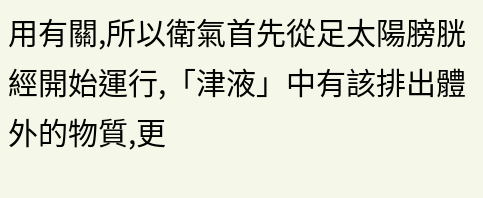用有關,所以衛氣首先從足太陽膀胱經開始運行,「津液」中有該排出體外的物質,更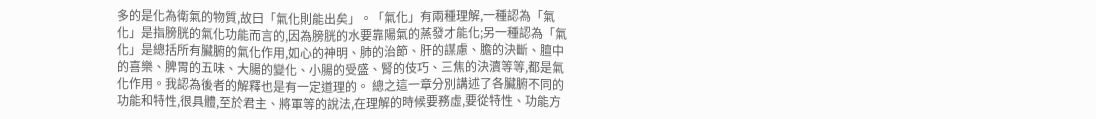多的是化為衛氣的物質,故曰「氣化則能出矣」。「氣化」有兩種理解,一種認為「氣化」是指膀胱的氣化功能而言的,因為膀胱的水要靠陽氣的蒸發才能化;另一種認為「氣化」是總括所有臟腑的氣化作用,如心的神明、肺的治節、肝的謀慮、膽的決斷、膻中的喜樂、脾胃的五味、大腸的變化、小腸的受盛、腎的伎巧、三焦的決瀆等等,都是氣化作用。我認為後者的解釋也是有一定道理的。 總之這一章分別講述了各臟腑不同的功能和特性,很具體,至於君主、將軍等的說法,在理解的時候要務虛,要從特性、功能方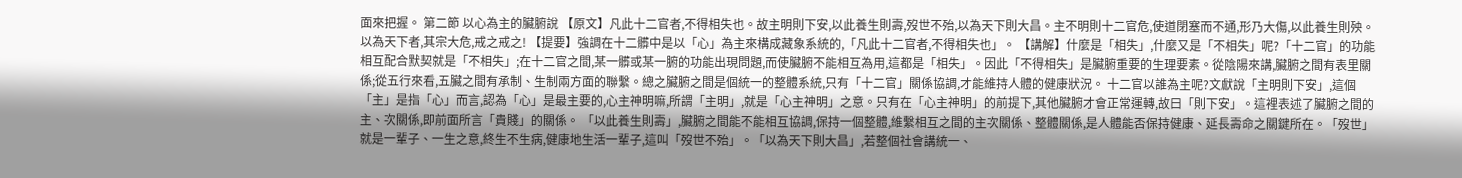面來把握。 第二節 以心為主的臟腑說 【原文】凡此十二官者,不得相失也。故主明則下安,以此養生則壽,歿世不殆,以為天下則大昌。主不明則十二官危,使道閉塞而不通,形乃大傷,以此養生則殃。以為天下者,其宗大危,戒之戒之! 【提要】強調在十二髒中是以「心」為主來構成藏象系統的,「凡此十二官者,不得相失也」。 【講解】什麼是「相失」,什麼又是「不相失」呢?「十二官」的功能相互配合默契就是「不相失」;在十二官之間,某一髒或某一腑的功能出現問題,而使臟腑不能相互為用,這都是「相失」。因此「不得相失」是臟腑重要的生理要素。從陰陽來講,臟腑之間有表里關係;從五行來看,五臟之間有承制、生制兩方面的聯繫。總之臟腑之間是個統一的整體系統,只有「十二官」關係協調,才能維持人體的健康狀況。 十二官以誰為主呢?文獻說「主明則下安」,這個「主」是指「心」而言,認為「心」是最主要的,心主神明嘛,所謂「主明」,就是「心主神明」之意。只有在「心主神明」的前提下,其他臟腑才會正常運轉,故曰「則下安」。這裡表述了臟腑之間的主、次關係,即前面所言「貴賤」的關係。 「以此養生則壽」,臟腑之間能不能相互協調,保持一個整體,維繫相互之間的主次關係、整體關係,是人體能否保持健康、延長壽命之關鍵所在。「歿世」就是一輩子、一生之意,終生不生病,健康地生活一輩子,這叫「歿世不殆」。「以為天下則大昌」,若整個社會講統一、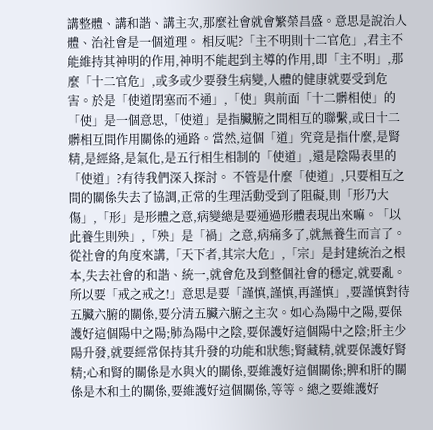講整體、講和諧、講主次,那麼社會就會繁榮昌盛。意思是說治人體、治社會是一個道理。 相反呢?「主不明則十二官危」,君主不能維持其神明的作用,神明不能起到主導的作用,即「主不明」,那麼「十二官危」,或多或少要發生病變,人體的健康就要受到危害。於是「使道閉塞而不通」,「使」與前面「十二髒相使」的「使」是一個意思,「使道」是指臟腑之間相互的聯繫,或曰十二髒相互間作用關係的通路。當然,這個「道」究竟是指什麼,是腎精,是經絡,是氣化,是五行相生相制的「使道」,還是陰陽表里的「使道」?有待我們深入探討。 不管是什麼「使道」,只要相互之間的關係失去了協調,正常的生理活動受到了阻礙,則「形乃大傷」,「形」是形體之意,病變總是要通過形體表現出來嘛。「以此養生則殃」,「殃」是「禍」之意,病痛多了,就無養生而言了。 從社會的角度來講,「天下者,其宗大危」,「宗」是封建統治之根本,失去社會的和諧、統一,就會危及到整個社會的穩定,就要亂。所以要「戒之戒之!」意思是要「謹慎,謹慎,再謹慎」,要謹慎對待五臟六腑的關係,要分清五臟六腑之主次。如心為陽中之陽,要保護好這個陽中之陽;肺為陽中之陰,要保護好這個陽中之陰;肝主少陽升發,就要經常保持其升發的功能和狀態;腎藏精,就要保護好腎精;心和腎的關係是水與火的關係,要維護好這個關係;脾和肝的關係是木和土的關係,要維護好這個關係,等等。總之要維護好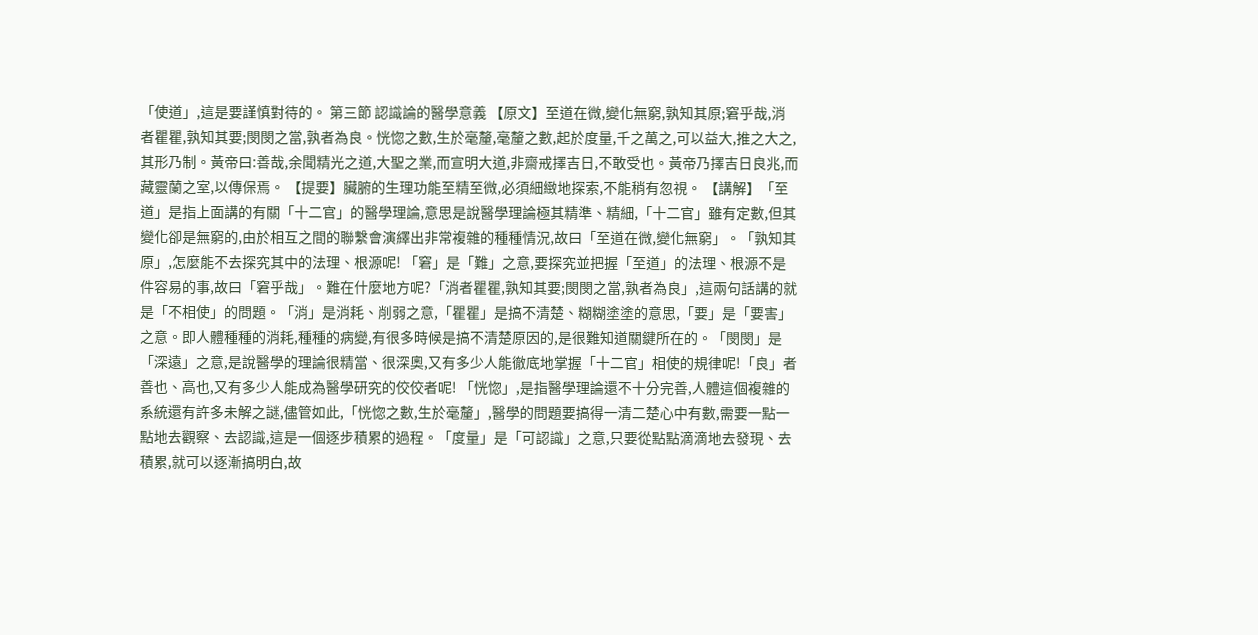「使道」,這是要謹慎對待的。 第三節 認識論的醫學意義 【原文】至道在微,變化無窮,孰知其原;窘乎哉,消者瞿瞿,孰知其要;閔閔之當,孰者為良。恍惚之數,生於毫釐,毫釐之數,起於度量,千之萬之,可以益大,推之大之,其形乃制。黃帝曰:善哉,余聞精光之道,大聖之業,而宣明大道,非齋戒擇吉日,不敢受也。黃帝乃擇吉日良兆,而藏靈蘭之室,以傳保焉。 【提要】臟腑的生理功能至精至微,必須細緻地探索,不能稍有忽視。 【講解】「至道」是指上面講的有關「十二官」的醫學理論,意思是說醫學理論極其精準、精細,「十二官」雖有定數,但其變化卻是無窮的,由於相互之間的聯繫會演繹出非常複雜的種種情況,故曰「至道在微,變化無窮」。「孰知其原」,怎麼能不去探究其中的法理、根源呢! 「窘」是「難」之意,要探究並把握「至道」的法理、根源不是件容易的事,故曰「窘乎哉」。難在什麼地方呢?「消者瞿瞿,孰知其要;閔閔之當,孰者為良」,這兩句話講的就是「不相使」的問題。「消」是消耗、削弱之意,「瞿瞿」是搞不清楚、糊糊塗塗的意思,「要」是「要害」之意。即人體種種的消耗,種種的病變,有很多時候是搞不清楚原因的,是很難知道關鍵所在的。「閔閔」是「深遠」之意,是說醫學的理論很精當、很深奧,又有多少人能徹底地掌握「十二官」相使的規律呢!「良」者善也、高也,又有多少人能成為醫學研究的佼佼者呢! 「恍惚」,是指醫學理論還不十分完善,人體這個複雜的系統還有許多未解之謎,儘管如此,「恍惚之數,生於毫釐」,醫學的問題要搞得一清二楚心中有數,需要一點一點地去觀察、去認識,這是一個逐步積累的過程。「度量」是「可認識」之意,只要從點點滴滴地去發現、去積累,就可以逐漸搞明白,故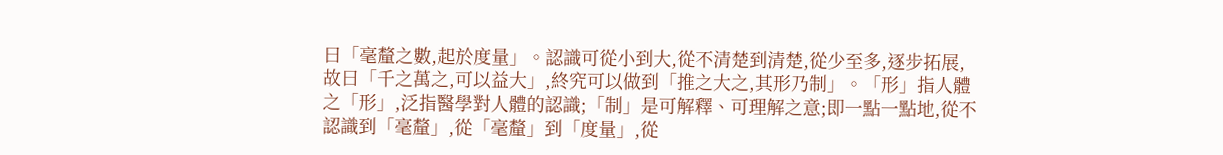曰「毫釐之數,起於度量」。認識可從小到大,從不清楚到清楚,從少至多,逐步拓展,故曰「千之萬之,可以益大」,終究可以做到「推之大之,其形乃制」。「形」指人體之「形」,泛指醫學對人體的認識;「制」是可解釋、可理解之意;即一點一點地,從不認識到「毫釐」,從「毫釐」到「度量」,從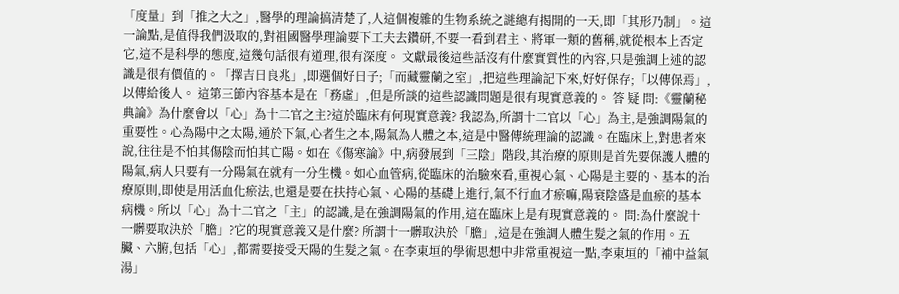「度量」到「推之大之」,醫學的理論搞清楚了,人這個複雜的生物系統之謎總有揭開的一天,即「其形乃制」。這一論點,是值得我們汲取的,對祖國醫學理論要下工夫去鑽研,不要一看到君主、將軍一類的舊稱,就從根本上否定它,這不是科學的態度,這幾句話很有道理,很有深度。 文獻最後這些話沒有什麼實質性的內容,只是強調上述的認識是很有價值的。「擇吉日良兆」,即選個好日子;「而藏靈蘭之室」,把這些理論記下來,好好保存;「以傳保焉」,以傳給後人。 這第三節內容基本是在「務虛」,但是所談的這些認識問題是很有現實意義的。 答 疑 問:《靈蘭秘典論》為什麼會以「心」為十二官之主?這於臨床有何現實意義? 我認為,所謂十二官以「心」為主,是強調陽氣的重要性。心為陽中之太陽,通於下氣,心者生之本,陽氣為人體之本,這是中醫傳統理論的認識。在臨床上,對患者來說,往往是不怕其傷陰而怕其亡陽。如在《傷寒論》中,病發展到「三陰」階段,其治療的原則是首先要保護人體的陽氣,病人只要有一分陽氣在就有一分生機。如心血管病,從臨床的治驗來看,重視心氣、心陽是主要的、基本的治療原則,即使是用活血化瘀法,也還是要在扶持心氣、心陽的基礎上進行,氣不行血才瘀嘛,陽衰陰盛是血瘀的基本病機。所以「心」為十二官之「主」的認識,是在強調陽氣的作用,這在臨床上是有現實意義的。 問:為什麼說十一髒要取決於「膽」?它的現實意義又是什麼? 所謂十一髒取決於「膽」,這是在強調人體生髮之氣的作用。五臟、六腑,包括「心」,都需要接受天陽的生髮之氣。在李東垣的學術思想中非常重視這一點,李東垣的「補中益氣湯」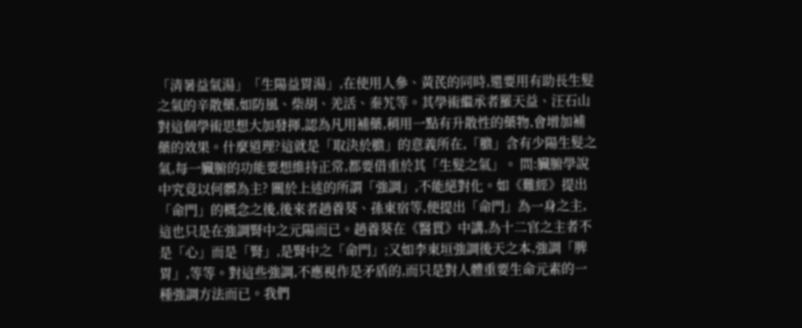「清暑益氣湯」「生陽益胃湯」,在使用人參、黃芪的同時,還要用有助長生髮之氣的辛散藥,如防風、柴胡、羌活、秦艽等。其學術繼承者羅天益、汪石山對這個學術思想大加發揮,認為凡用補藥,稍用一點有升散性的藥物,會增加補藥的效果。什麼道理?這就是「取決於膽」的意義所在,「膽」含有少陽生髮之氣,每一臟腑的功能要想維持正常,都要借重於其「生髮之氣」。 問:臟腑學說中究竟以何髒為主? 關於上述的所謂「強調」,不能絕對化。如《難經》提出「命門」的概念之後,後來者趙養葵、孫東宿等,便提出「命門」為一身之主,這也只是在強調腎中之元陽而已。趙養葵在《醫貫》中講,為十二官之主者不是「心」而是「腎」,是腎中之「命門」;又如李東垣強調後天之本,強調「脾胃」,等等。對這些強調,不應視作是矛盾的,而只是對人體重要生命元素的一種強調方法而已。我們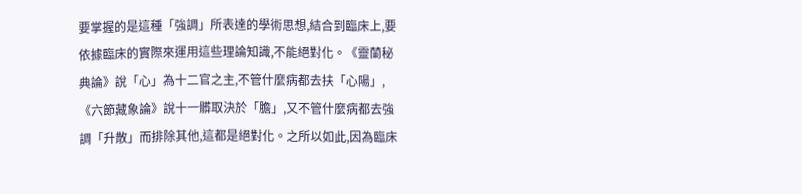要掌握的是這種「強調」所表達的學術思想,結合到臨床上,要依據臨床的實際來運用這些理論知識,不能絕對化。《靈蘭秘典論》說「心」為十二官之主,不管什麼病都去扶「心陽」,《六節藏象論》說十一髒取決於「膽」,又不管什麼病都去強調「升散」而排除其他,這都是絕對化。之所以如此,因為臨床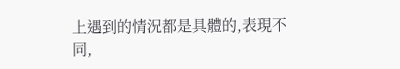上遇到的情況都是具體的,表現不同,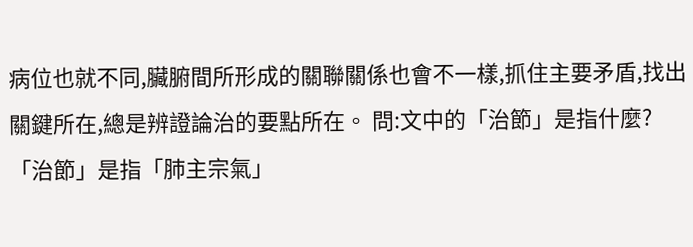病位也就不同,臟腑間所形成的關聯關係也會不一樣,抓住主要矛盾,找出關鍵所在,總是辨證論治的要點所在。 問:文中的「治節」是指什麼? 「治節」是指「肺主宗氣」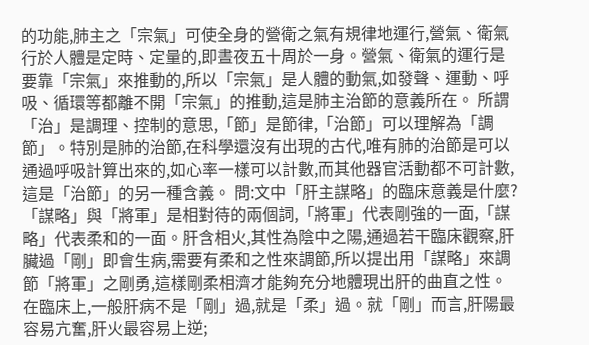的功能,肺主之「宗氣」可使全身的營衛之氣有規律地運行,營氣、衛氣行於人體是定時、定量的,即晝夜五十周於一身。營氣、衛氣的運行是要靠「宗氣」來推動的,所以「宗氣」是人體的動氣,如發聲、運動、呼吸、循環等都離不開「宗氣」的推動,這是肺主治節的意義所在。 所謂「治」是調理、控制的意思,「節」是節律,「治節」可以理解為「調節」。特別是肺的治節,在科學還沒有出現的古代,唯有肺的治節是可以通過呼吸計算出來的,如心率一樣可以計數,而其他器官活動都不可計數,這是「治節」的另一種含義。 問:文中「肝主謀略」的臨床意義是什麼? 「謀略」與「將軍」是相對待的兩個詞,「將軍」代表剛強的一面,「謀略」代表柔和的一面。肝含相火,其性為陰中之陽,通過若干臨床觀察,肝臟過「剛」即會生病,需要有柔和之性來調節,所以提出用「謀略」來調節「將軍」之剛勇,這樣剛柔相濟才能夠充分地體現出肝的曲直之性。 在臨床上,一般肝病不是「剛」過,就是「柔」過。就「剛」而言,肝陽最容易亢奮,肝火最容易上逆;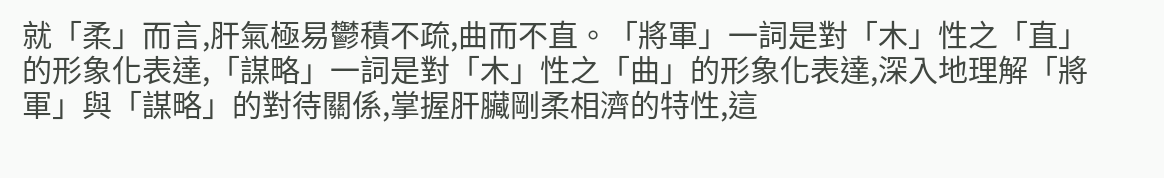就「柔」而言,肝氣極易鬱積不疏,曲而不直。「將軍」一詞是對「木」性之「直」的形象化表達,「謀略」一詞是對「木」性之「曲」的形象化表達,深入地理解「將軍」與「謀略」的對待關係,掌握肝臟剛柔相濟的特性,這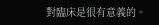對臨床是很有意義的。